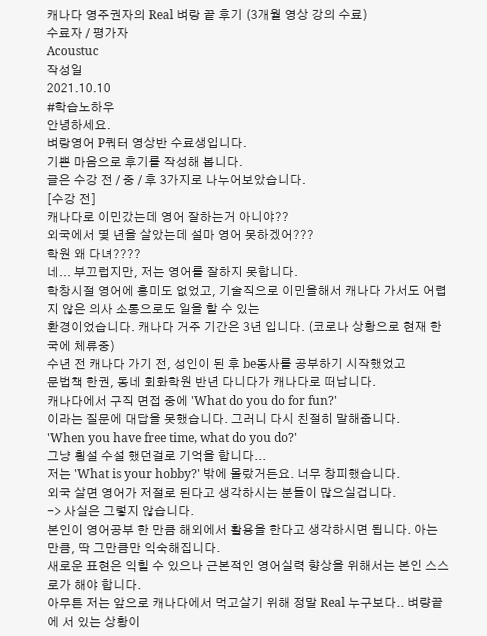캐나다 영주권자의 Real 벼랑 끝 후기 (3개월 영상 강의 수료)
수료자 / 평가자
Acoustuc
작성일
2021.10.10
#학습노하우
안녕하세요.
벼랑영어 P쿼터 영상반 수료생입니다.
기쁜 마음으로 후기를 작성해 봅니다.
글은 수강 전 / 중 / 후 3가지로 나누어보았습니다.
[수강 전]
캐나다로 이민갔는데 영어 잘하는거 아니야??
외국에서 몇 년을 살았는데 설마 영어 못하겠어???
학원 왜 다녀????
네... 부끄럽지만, 저는 영어를 잘하지 못합니다.
학창시절 영어에 흥미도 없었고, 기술직으로 이민을해서 캐나다 가서도 어렵지 않은 의사 소통으로도 일을 할 수 있는
환경이었습니다. 캐나다 거주 기간은 3년 입니다. (코로나 상황으로 현재 한국에 체류중)
수년 전 캐나다 가기 전, 성인이 된 후 be동사를 공부하기 시작했었고
문법책 한권, 동네 회화학원 반년 다니다가 캐나다로 떠납니다.
캐나다에서 구직 면접 중에 'What do you do for fun?'
이라는 질문에 대답을 못했습니다. 그러니 다시 친절히 말해줍니다.
'When you have free time, what do you do?'
그냥 횡설 수설 했던걸로 기억을 합니다...
저는 'What is your hobby?' 밖에 몰랐거든요. 너무 창피했습니다.
외국 살면 영어가 저절로 된다고 생각하시는 분들이 많으실겁니다.
-> 사실은 그렇지 않습니다.
본인이 영어공부 한 만큼 해외에서 활용을 한다고 생각하시면 됩니다. 아는 만큼, 딱 그만큼만 익숙해집니다.
새로운 표현은 익힐 수 있으나 근본적인 영어실력 향상을 위해서는 본인 스스로가 해야 합니다.
아무튼 저는 앞으로 캐나다에서 먹고살기 위해 정말 Real 누구보다.. 벼량끝에 서 있는 상황이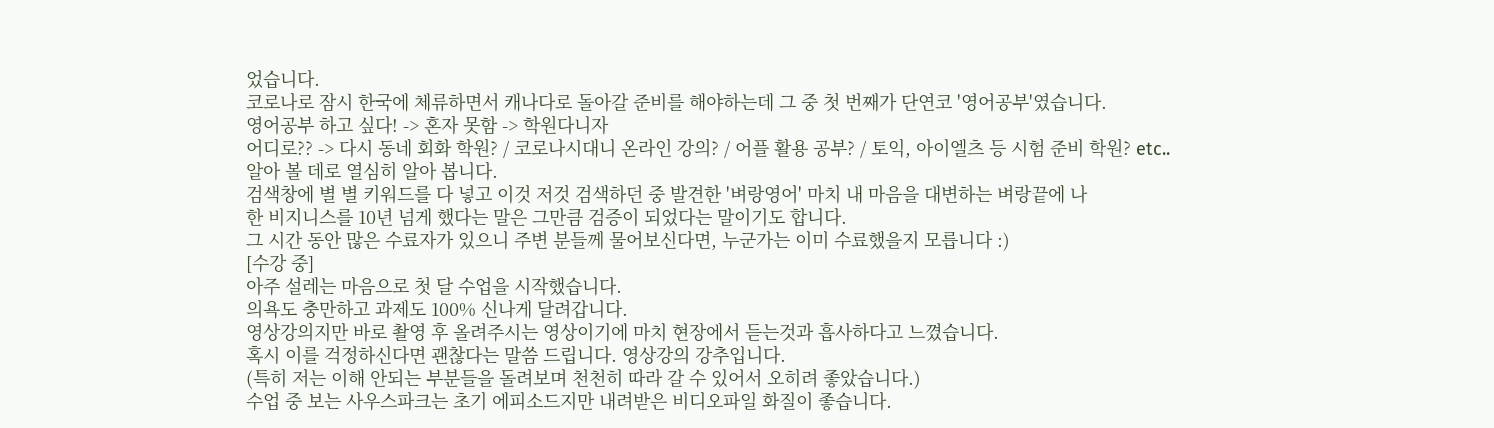었습니다.
코로나로 잠시 한국에 체류하면서 캐나다로 돌아갈 준비를 해야하는데 그 중 첫 번째가 단연코 '영어공부'였습니다.
영어공부 하고 싶다! -> 혼자 못함 -> 학원다니자
어디로?? -> 다시 동네 회화 학원? / 코로나시대니 온라인 강의? / 어플 활용 공부? / 토익, 아이엘츠 등 시험 준비 학원? etc..
알아 볼 데로 열심히 알아 봅니다.
검색창에 별 별 키워드를 다 넣고 이것 저것 검색하던 중 발견한 '벼랑영어' 마치 내 마음을 대변하는 벼랑끝에 나
한 비지니스를 10년 넘게 했다는 말은 그만큼 검증이 되었다는 말이기도 합니다.
그 시간 동안 많은 수료자가 있으니 주변 분들께 물어보신다면, 누군가는 이미 수료했을지 모릅니다 :)
[수강 중]
아주 설레는 마음으로 첫 달 수업을 시작했습니다.
의욕도 충만하고 과제도 100% 신나게 달려갑니다.
영상강의지만 바로 촬영 후 올려주시는 영상이기에 마치 현장에서 듣는것과 흡사하다고 느꼈습니다.
혹시 이를 걱정하신다면 괜찮다는 말씀 드립니다. 영상강의 강추입니다.
(특히 저는 이해 안되는 부분들을 돌려보며 천천히 따라 갈 수 있어서 오히려 좋았습니다.)
수업 중 보는 사우스파크는 초기 에피소드지만 내려받은 비디오파일 화질이 좋습니다.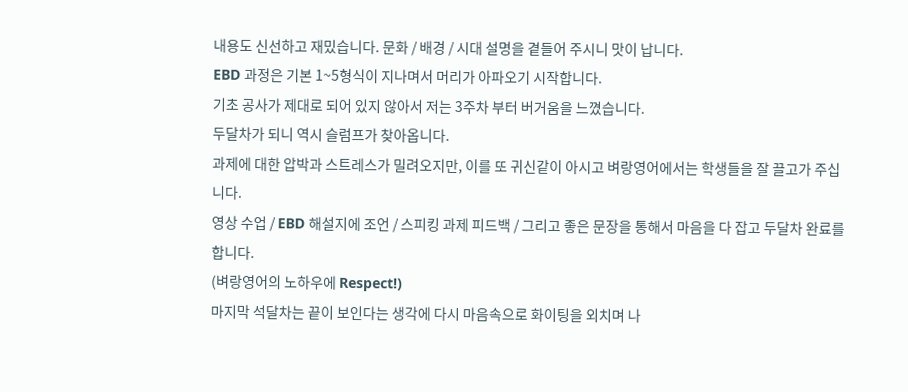내용도 신선하고 재밌습니다. 문화 / 배경 / 시대 설명을 곁들어 주시니 맛이 납니다.
EBD 과정은 기본 1~5형식이 지나며서 머리가 아파오기 시작합니다.
기초 공사가 제대로 되어 있지 않아서 저는 3주차 부터 버거움을 느꼈습니다.
두달차가 되니 역시 슬럼프가 찾아옵니다.
과제에 대한 압박과 스트레스가 밀려오지만, 이를 또 귀신같이 아시고 벼랑영어에서는 학생들을 잘 끌고가 주십니다.
영상 수업 / EBD 해설지에 조언 / 스피킹 과제 피드백 / 그리고 좋은 문장을 통해서 마음을 다 잡고 두달차 완료를 합니다.
(벼랑영어의 노하우에 Respect!)
마지막 석달차는 끝이 보인다는 생각에 다시 마음속으로 화이팅을 외치며 나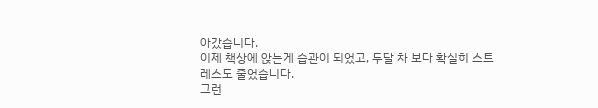아갔습니다.
이제 책상에 앉는게 습관이 되었고, 두달 차 보다 확실히 스트레스도 줄었습니다.
그런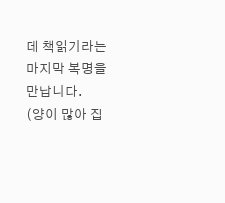데 책읽기라는 마지막 복명을 만납니다.
(양이 많아 집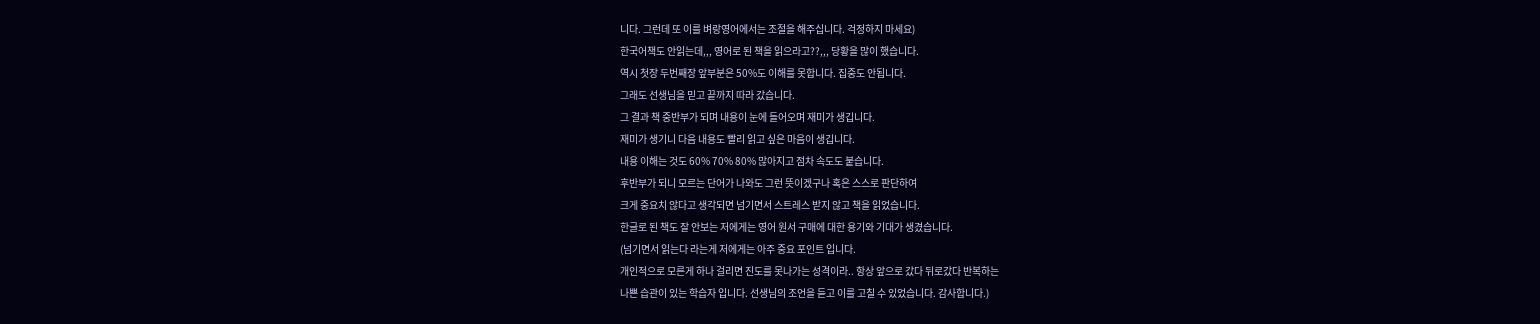니다. 그런데 또 이를 벼랑영어에서는 조절을 해주십니다. 걱정하지 마세요)
한국어책도 안읽는데,,, 영어로 된 책을 읽으라고??,,, 당황을 많이 했습니다.
역시 첫장 두번째장 앞부분은 50%도 이해를 못합니다. 집중도 안됩니다.
그래도 선생님을 믿고 끝까지 따라 갔습니다.
그 결과 책 중반부가 되며 내용이 눈에 들어오며 재미가 생깁니다.
재미가 생기니 다음 내용도 빨리 읽고 싶은 마음이 생깁니다.
내용 이해는 것도 60% 70% 80% 많아지고 점차 속도도 붙습니다.
후반부가 되니 모르는 단어가 나와도 그런 뜻이겠구나 혹은 스스로 판단하여
크게 중요치 않다고 생각되면 넘기면서 스트레스 받지 않고 책을 읽었습니다.
한글로 된 책도 잘 안보는 저에게는 영어 원서 구매에 대한 용기와 기대가 생겼습니다.
(넘기면서 읽는다 라는게 저에게는 아주 중요 포인트 입니다.
개인적으로 모른게 하나 걸리면 진도를 못나가는 성격이라.. 항상 앞으로 갔다 뒤로갔다 반복하는
나쁜 습관이 있는 학습자 입니다. 선생님의 조언을 듣고 이를 고칠 수 있었습니다. 감사합니다.)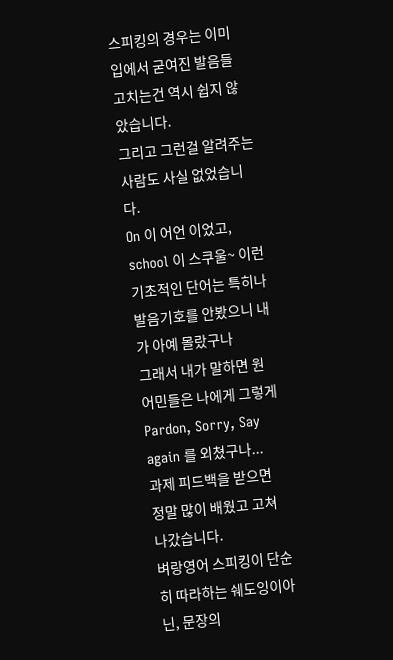스피킹의 경우는 이미 입에서 굳여진 발음들 고치는건 역시 쉽지 않았습니다.
그리고 그런걸 알려주는 사람도 사실 없었습니다.
On 이 어언 이었고, school 이 스쿠울~ 이런 기초적인 단어는 특히나 발음기호를 안봤으니 내가 아예 몰랐구나
그래서 내가 말하면 원어민들은 나에게 그렇게 Pardon, Sorry, Say again 를 외쳤구나...
과제 피드백을 받으면 정말 많이 배웠고 고쳐나갔습니다.
벼랑영어 스피킹이 단순히 따라하는 쉐도잉이아닌, 문장의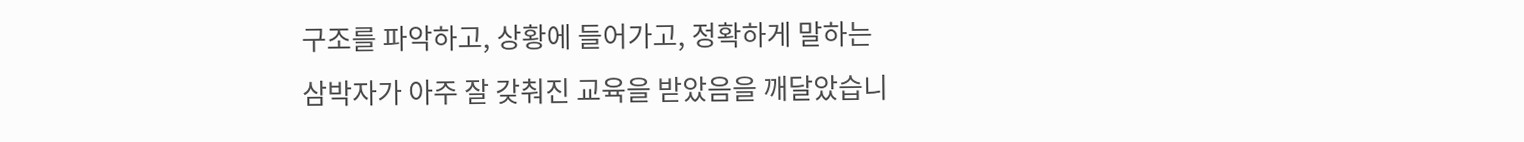구조를 파악하고, 상황에 들어가고, 정확하게 말하는
삼박자가 아주 잘 갖춰진 교육을 받았음을 깨달았습니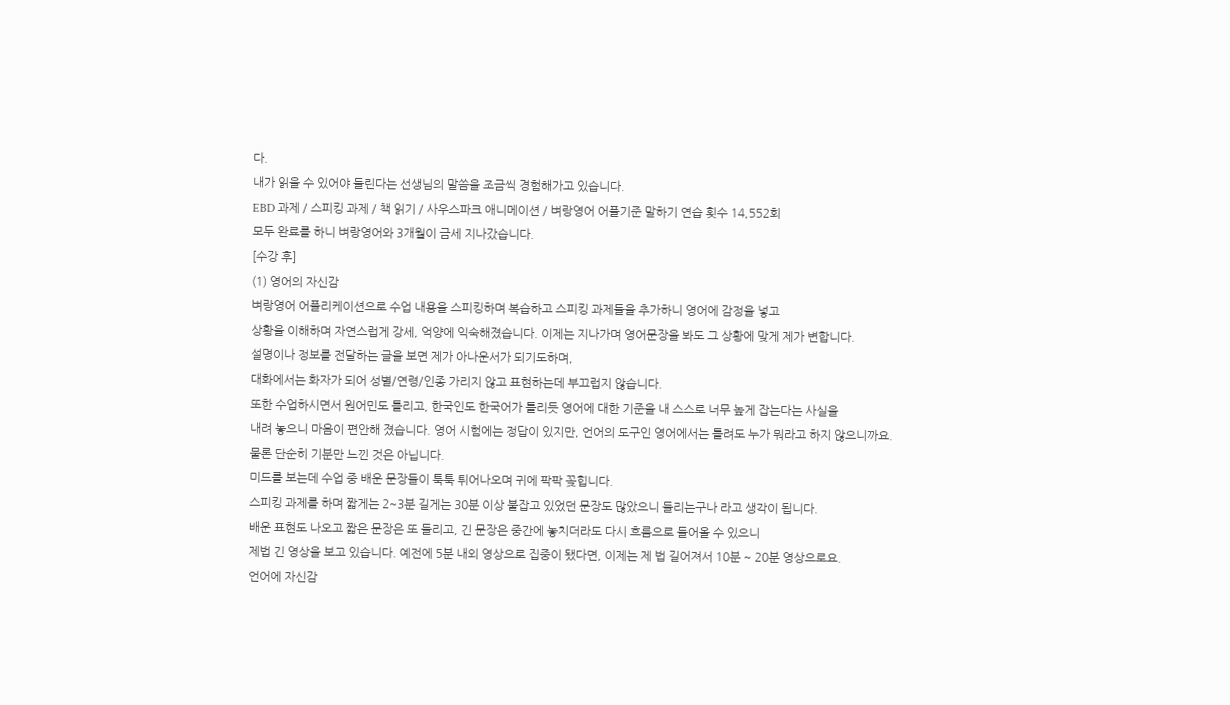다.
내가 읽을 수 있어야 들린다는 선생님의 말씀을 조금씩 경험해가고 있습니다.
EBD 과제 / 스피킹 과제 / 책 읽기 / 사우스파크 애니메이션 / 벼랑영어 어플기준 말하기 연습 횟수 14,552회
모두 완료를 하니 벼랑영어와 3개월이 금세 지나갔습니다.
[수강 후]
(1) 영어의 자신감
벼랑영어 어플리케이션으로 수업 내용을 스피킹하며 복습하고 스피킹 과제들을 추가하니 영어에 감정을 넣고
상황을 이해하며 자연스럽게 강세, 억양에 익숙해졌습니다. 이제는 지나가며 영어문장을 봐도 그 상황에 맞게 제가 변합니다.
설명이나 정보를 전달하는 글을 보면 제가 아나운서가 되기도하며,
대화에서는 화자가 되어 성별/연령/인종 가리지 않고 표현하는데 부끄럽지 않습니다.
또한 수업하시면서 원어민도 틀리고, 한국인도 한국어가 틀리듯 영어에 대한 기준을 내 스스로 너무 높게 잡는다는 사실을
내려 놓으니 마음이 편안해 졌습니다. 영어 시험에는 정답이 있지만, 언어의 도구인 영어에서는 틀려도 누가 뭐라고 하지 않으니까요.
물론 단순히 기분만 느낀 것은 아닙니다.
미드를 보는데 수업 중 배운 문장들이 툭툭 튀어나오며 귀에 팍팍 꽂힙니다.
스피킹 과제를 하며 짧게는 2~3분 길게는 30분 이상 붙잡고 있었던 문장도 많았으니 들리는구나 라고 생각이 됩니다.
배운 표현도 나오고 짧은 문장은 또 들리고, 긴 문장은 중간에 놓치더라도 다시 흐름으로 들어올 수 있으니
제법 긴 영상을 보고 있습니다. 예전에 5분 내외 영상으로 집중이 됐다면, 이제는 제 법 길어져서 10분 ~ 20분 영상으로요.
언어에 자신감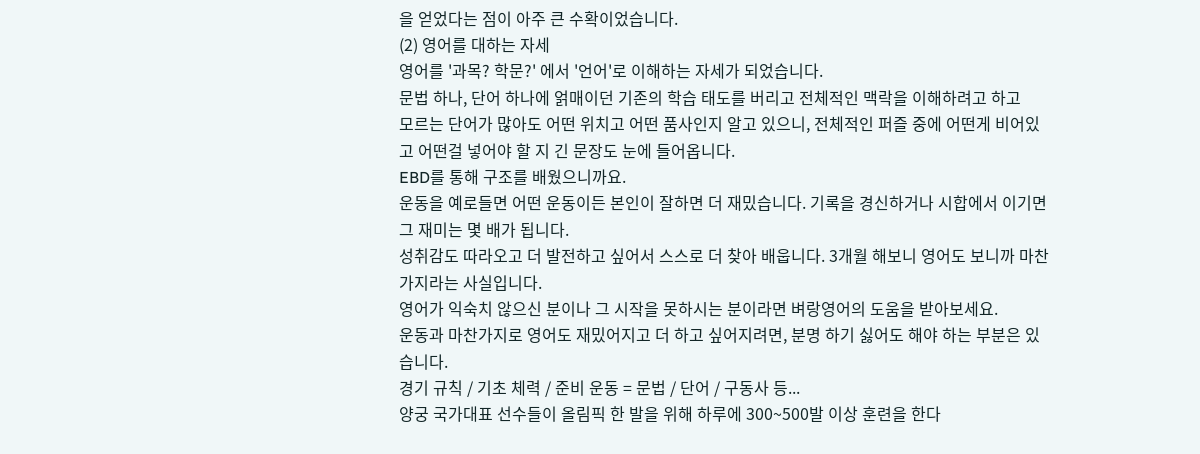을 얻었다는 점이 아주 큰 수확이었습니다.
(2) 영어를 대하는 자세
영어를 '과목? 학문?' 에서 '언어'로 이해하는 자세가 되었습니다.
문법 하나, 단어 하나에 얽매이던 기존의 학습 태도를 버리고 전체적인 맥락을 이해하려고 하고
모르는 단어가 많아도 어떤 위치고 어떤 품사인지 알고 있으니, 전체적인 퍼즐 중에 어떤게 비어있고 어떤걸 넣어야 할 지 긴 문장도 눈에 들어옵니다.
EBD를 통해 구조를 배웠으니까요.
운동을 예로들면 어떤 운동이든 본인이 잘하면 더 재밌습니다. 기록을 경신하거나 시합에서 이기면 그 재미는 몇 배가 됩니다.
성취감도 따라오고 더 발전하고 싶어서 스스로 더 찾아 배웁니다. 3개월 해보니 영어도 보니까 마찬가지라는 사실입니다.
영어가 익숙치 않으신 분이나 그 시작을 못하시는 분이라면 벼랑영어의 도움을 받아보세요.
운동과 마찬가지로 영어도 재밌어지고 더 하고 싶어지려면, 분명 하기 싫어도 해야 하는 부분은 있습니다.
경기 규칙 / 기초 체력 / 준비 운동 = 문법 / 단어 / 구동사 등...
양궁 국가대표 선수들이 올림픽 한 발을 위해 하루에 300~500발 이상 훈련을 한다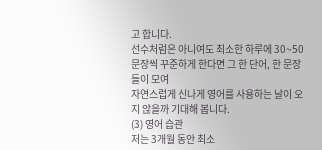고 합니다.
선수처럼은 아니여도 최소한 하루에 30~50문장씩 꾸준하게 한다면 그 한 단어, 한 문장들이 모여
자연스럽게 신나게 영어를 사용하는 날이 오지 않을까 기대해 봅니다.
(3) 영어 습관
저는 3개월 동안 최소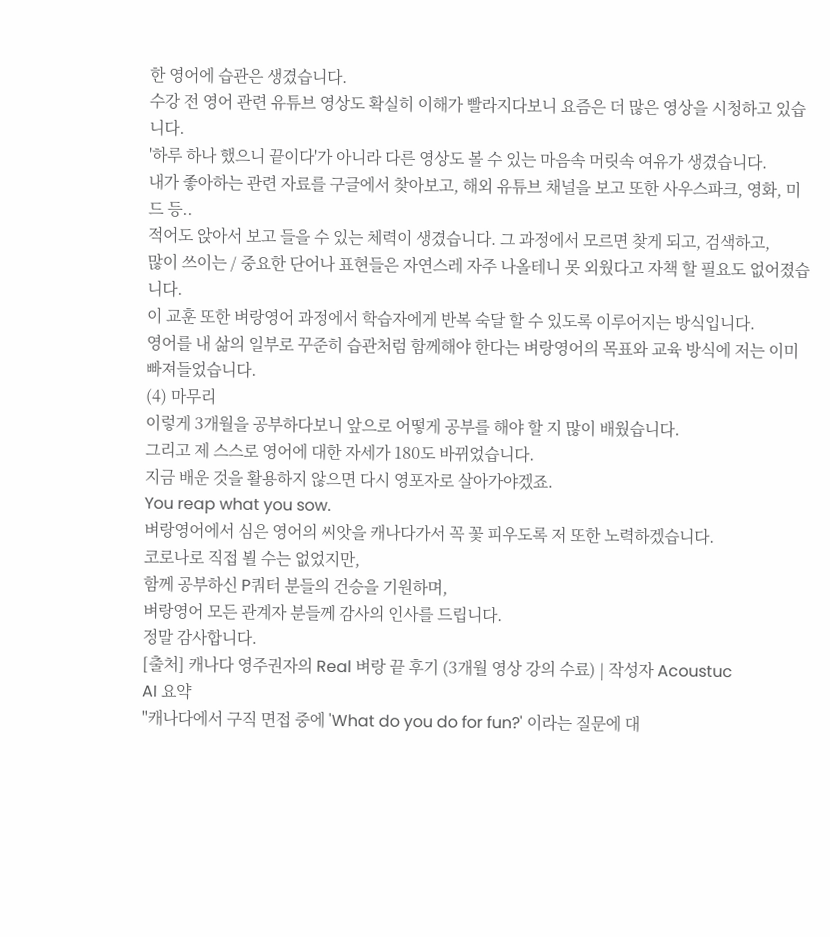한 영어에 습관은 생겼습니다.
수강 전 영어 관련 유튜브 영상도 확실히 이해가 빨라지다보니 요즘은 더 많은 영상을 시청하고 있습니다.
'하루 하나 했으니 끝이다'가 아니라 다른 영상도 볼 수 있는 마음속 머릿속 여유가 생겼습니다.
내가 좋아하는 관련 자료를 구글에서 찾아보고, 해외 유튜브 채널을 보고 또한 사우스파크, 영화, 미드 등..
적어도 앉아서 보고 들을 수 있는 체력이 생겼습니다. 그 과정에서 모르면 찾게 되고, 검색하고,
많이 쓰이는 / 중요한 단어나 표현들은 자연스레 자주 나올테니 못 외웠다고 자책 할 필요도 없어졌습니다.
이 교훈 또한 벼랑영어 과정에서 학습자에게 반복 숙달 할 수 있도록 이루어지는 방식입니다.
영어를 내 삶의 일부로 꾸준히 습관처럼 함께해야 한다는 벼랑영어의 목표와 교육 방식에 저는 이미 빠져들었습니다.
(4) 마무리
이렇게 3개월을 공부하다보니 앞으로 어떻게 공부를 해야 할 지 많이 배웠습니다.
그리고 제 스스로 영어에 대한 자세가 180도 바뀌었습니다.
지금 배운 것을 활용하지 않으면 다시 영포자로 살아가야겠죠.
You reap what you sow.
벼랑영어에서 심은 영어의 씨앗을 캐나다가서 꼭 꽃 피우도록 저 또한 노력하겠습니다.
코로나로 직접 뵐 수는 없었지만,
함께 공부하신 P쿼터 분들의 건승을 기원하며,
벼랑영어 모든 관계자 분들께 감사의 인사를 드립니다.
정말 감사합니다.
[출처] 캐나다 영주권자의 Real 벼랑 끝 후기 (3개월 영상 강의 수료) | 작성자 Acoustuc
AI 요약
"캐나다에서 구직 면접 중에 'What do you do for fun?' 이라는 질문에 대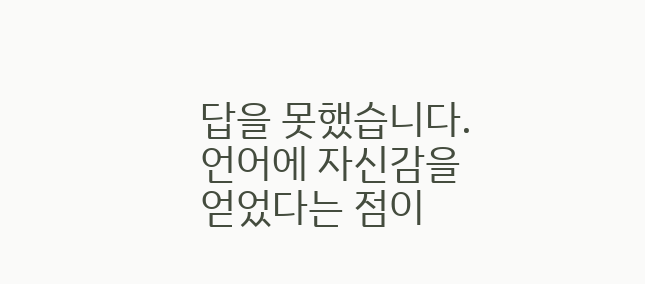답을 못했습니다. 언어에 자신감을 얻었다는 점이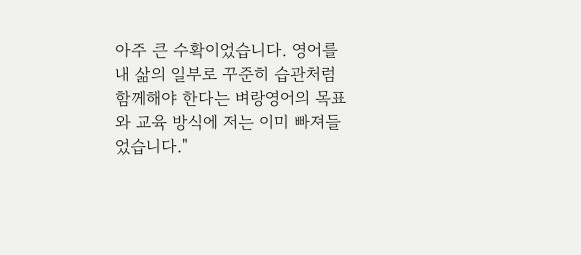아주 큰 수확이었습니다. 영어를 내 삶의 일부로 꾸준히 습관처럼 함께해야 한다는 벼랑영어의 목표와 교육 방식에 저는 이미 빠져들었습니다."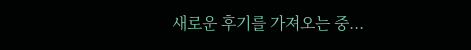새로운 후기를 가져오는 중...